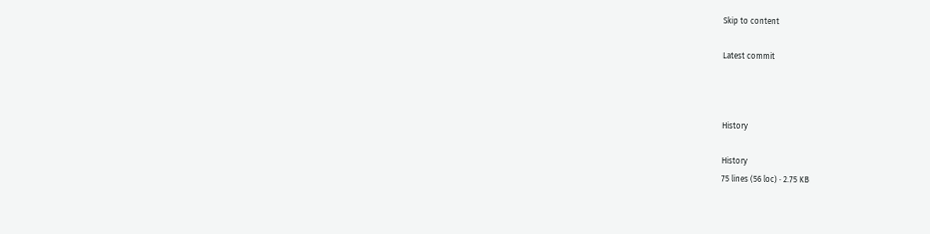Skip to content

Latest commit



History

History
75 lines (56 loc) · 2.75 KB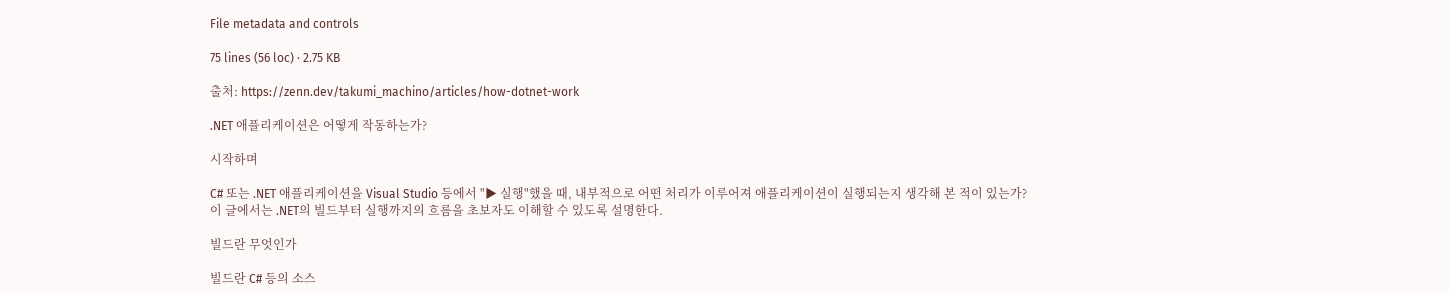File metadata and controls

75 lines (56 loc) · 2.75 KB

출처: https://zenn.dev/takumi_machino/articles/how-dotnet-work

.NET 애플리케이션은 어떻게 작동하는가?

시작하며

C# 또는 .NET 애플리케이션을 Visual Studio 등에서 "▶ 실행"했을 때, 내부적으로 어떤 처리가 이루어져 애플리케이션이 실행되는지 생각해 본 적이 있는가?
이 글에서는 .NET의 빌드부터 실행까지의 흐름을 초보자도 이해할 수 있도록 설명한다.

빌드란 무엇인가

빌드란 C# 등의 소스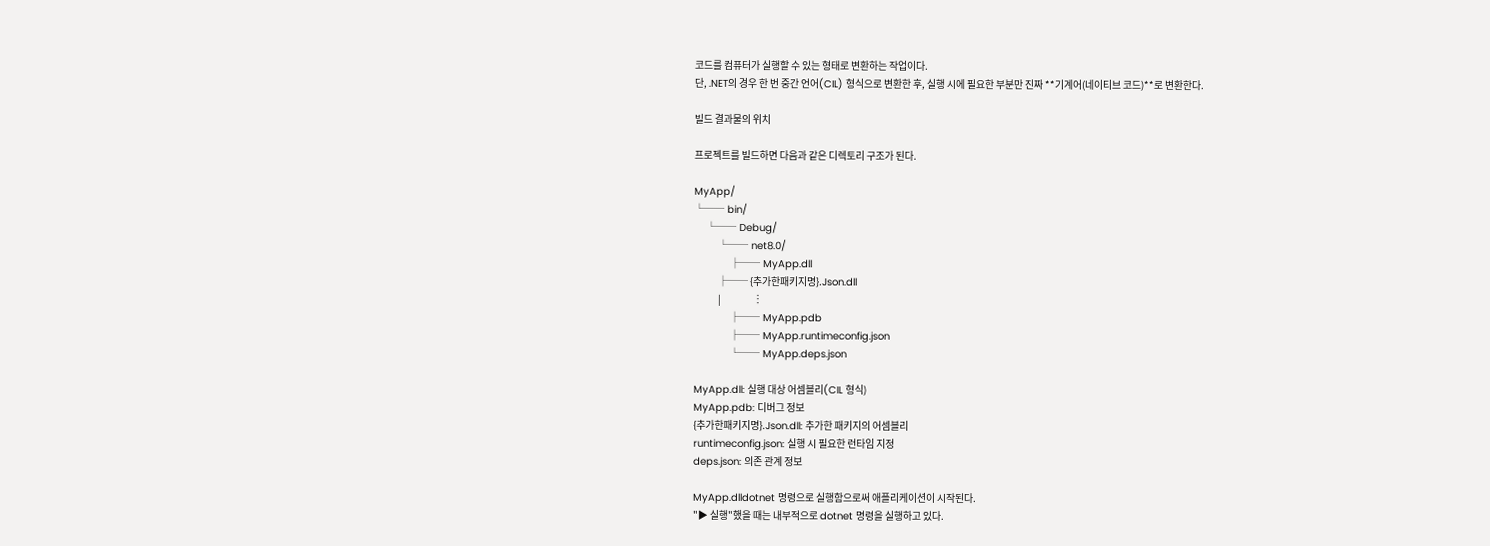코드를 컴퓨터가 실행할 수 있는 형태로 변환하는 작업이다.
단, .NET의 경우 한 번 중간 언어(CIL) 형식으로 변환한 후, 실행 시에 필요한 부분만 진짜 **기계어(네이티브 코드)**로 변환한다.

빌드 결과물의 위치

프로젝트를 빌드하면 다음과 같은 디렉토리 구조가 된다.

MyApp/
└── bin/
    └── Debug/
        └── net8.0/
            ├── MyApp.dll
            ├── {추가한패키지명}.Json.dll
            |                ︙
            ├── MyApp.pdb
            ├── MyApp.runtimeconfig.json
            └── MyApp.deps.json

MyApp.dll: 실행 대상 어셈블리(CIL 형식)
MyApp.pdb: 디버그 정보
{추가한패키지명}.Json.dll: 추가한 패키지의 어셈블리
runtimeconfig.json: 실행 시 필요한 런타임 지정
deps.json: 의존 관계 정보

MyApp.dlldotnet 명령으로 실행함으로써 애플리케이션이 시작된다.
"▶ 실행"했을 때는 내부적으로 dotnet 명령을 실행하고 있다.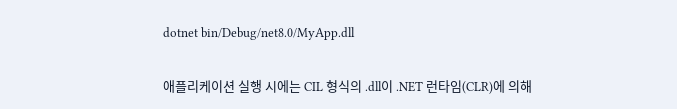dotnet bin/Debug/net8.0/MyApp.dll

애플리케이션 실행 시에는 CIL 형식의 .dll이 .NET 런타임(CLR)에 의해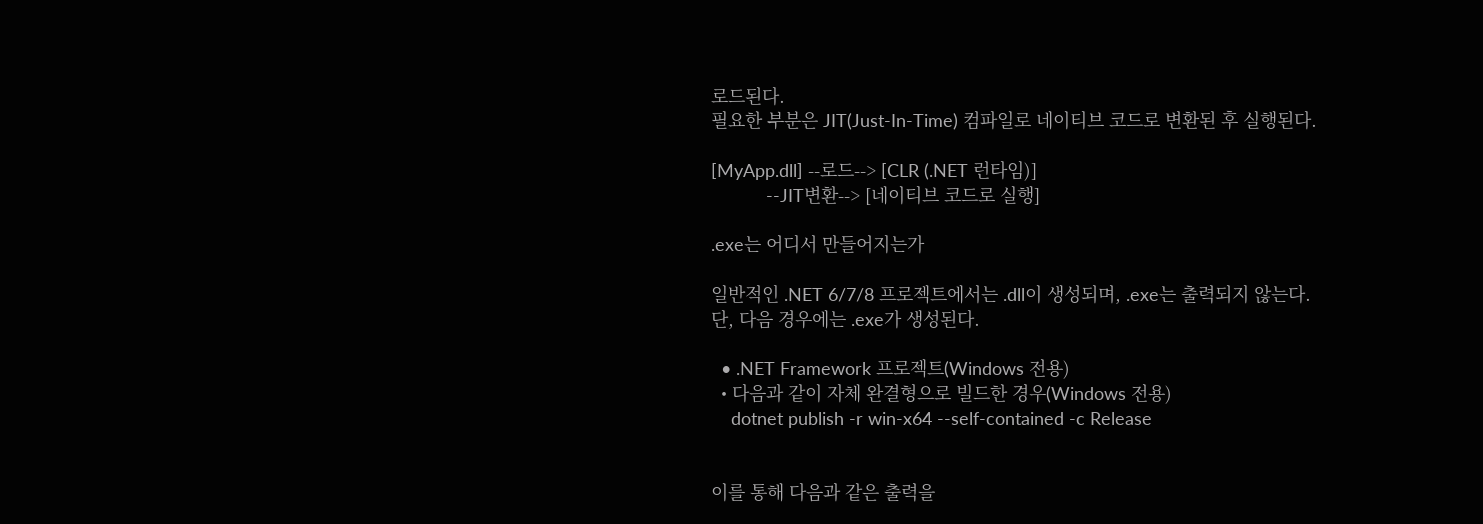로드된다.
필요한 부분은 JIT(Just-In-Time) 컴파일로 네이티브 코드로 변환된 후 실행된다.

[MyApp.dll] --로드--> [CLR (.NET 런타임)]
           --JIT변환--> [네이티브 코드로 실행]

.exe는 어디서 만들어지는가

일반적인 .NET 6/7/8 프로젝트에서는 .dll이 생성되며, .exe는 출력되지 않는다.
단, 다음 경우에는 .exe가 생성된다.

  • .NET Framework 프로젝트(Windows 전용)
  • 다음과 같이 자체 완결형으로 빌드한 경우(Windows 전용)
    dotnet publish -r win-x64 --self-contained -c Release


이를 통해 다음과 같은 출력을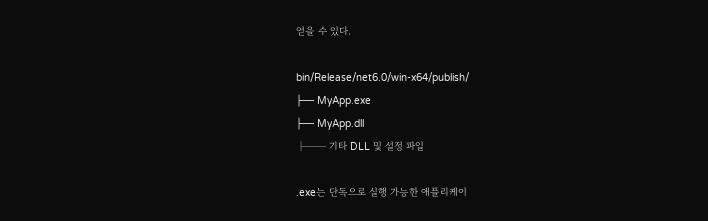얻을 수 있다.

bin/Release/net6.0/win-x64/publish/
├── MyApp.exe
├── MyApp.dll
├── 기타 DLL 및 설정 파일

.exe는 단독으로 실행 가능한 애플리케이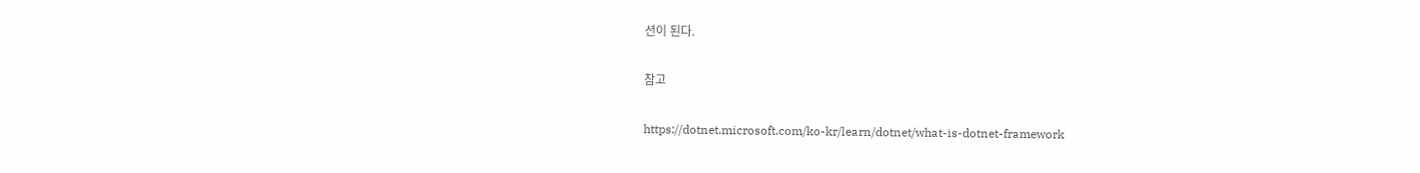션이 된다.

참고

https://dotnet.microsoft.com/ko-kr/learn/dotnet/what-is-dotnet-framework